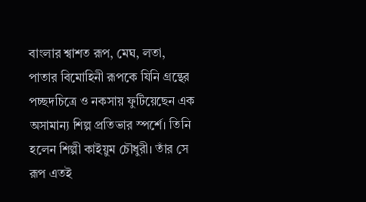বাংলার শ্বাশত রূপ, মেঘ, লতা, পাতার বিমোহিনী রূপকে যিনি গ্রন্থের পচ্ছদচিত্রে ও নকসায় ফুটিয়েছেন এক অসামান্য শিল্প প্রতিভার স্পর্শে। তিনি হলেন শিল্পী কাইয়ুম চৌধুরী। তাঁর সে রূপ এতই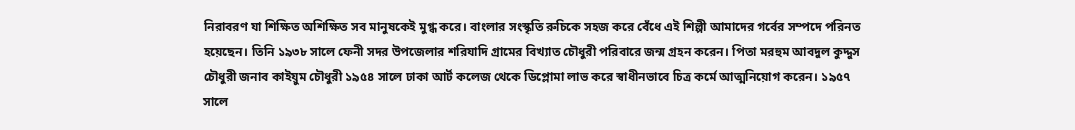নিরাবরণ যা শিক্ষিত অশিক্ষিত সব মানুষকেই মুগ্ধ করে। বাংলার সংস্কৃতি রুচিকে সহজ করে বেঁধে এই শিল্পী আমাদের গর্বের সম্পদে পরিনত হয়েছেন। তিনি ১৯৩৮ সালে ফেনী সদর উপজেলার শরিযাদি গ্রামের বিখ্যাত চৌধুরী পরিবারে জন্ম গ্রহন করেন। পিতা মরহুম আবদুল কুদ্দুস চৌধুরী জনাব কাইয়ুম চৌধুরী ১৯৫৪ সালে ঢাকা আর্ট কলেজ থেকে ডিপ্লোমা লাভ করে স্বাধীনভাবে চিত্র কর্মে আত্মনিয়োগ করেন। ১৯৫৭ সালে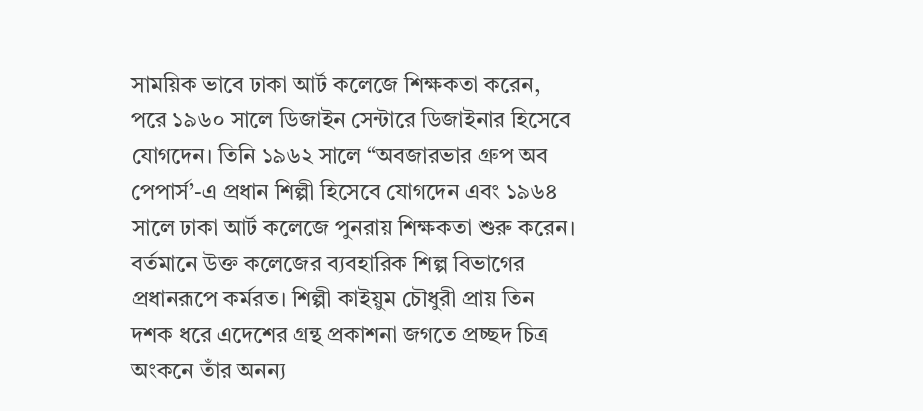সাময়িক ভাবে ঢাকা আর্ট কলেজে শিক্ষকতা করেন, পরে ১৯৬০ সালে ডিজাইন সেন্টারে ডিজাইনার হিসেবে যোগদেন। তিনি ১৯৬২ সালে “অবজারভার গ্রুপ অব পেপার্স’-এ প্রধান শিল্পী হিসেবে যোগদেন এবং ১৯৬৪ সালে ঢাকা আর্ট কলেজে পুনরায় শিক্ষকতা শুরু করেন। বর্তমানে উক্ত কলেজের ব্যবহারিক শিল্প বিভাগের প্রধানরূপে কর্মরত। শিল্পী কাইয়ুম চৌধুরী প্রায় তিন দশক ধরে এদেশের গ্রন্থ প্রকাশনা জগতে প্রচ্ছদ চিত্র অংকনে তাঁর অনন্য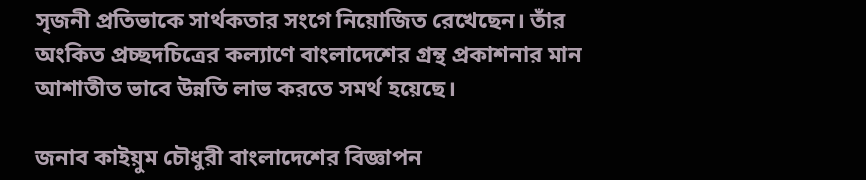সৃজনী প্রতিভাকে সার্থকতার সংগে নিয়োজিত রেখেছেন। তাঁর অংকিত প্রচ্ছদচিত্রের কল্যাণে বাংলাদেশের গ্রন্থ প্রকাশনার মান আশাতীত ভাবে উন্নতি লাভ করতে সমর্থ হয়েছে।

জনাব কাইয়ুম চৌধুরী বাংলাদেশের বিজ্ঞাপন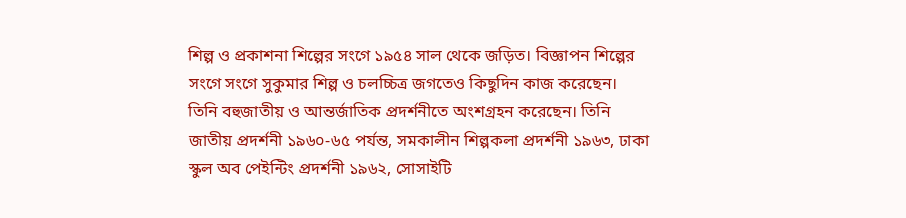শিল্প ও প্রকাশনা শিল্পের সংগে ১৯৫৪ সাল থেকে জড়িত। বিজ্ঞাপন শিল্পের সংগে সংগে সুকুমার শিল্প ও চলচ্চিত্র জগতেও কিছুদিন কাজ করেছেন। তিনি বহুজাতীয় ও আন্তর্জাতিক প্রদর্শনীতে অংশগ্রহন করেছেন। তিনি জাতীয় প্রদর্শনী ১৯৬০-৬৫ পর্যন্ত, সমকালীন শিল্পকলা প্রদর্শনী ১৯৬৩, ঢাকা স্কুল অব পেইন্টিং প্রদর্শনী ১৯৬২, সোসাইটি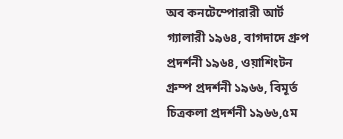অব কনটেম্পোরারী আর্ট গ্যালারী ১৯৬৪, বাগদাদে গ্রুপ প্রদর্শনী ১৯৬৪, ওয়াশিংটন গ্রুম্প প্রদর্শনী ১৯৬৬, বিমূর্ত চিত্রকলা প্রদর্শনী ১৯৬৬,৫ম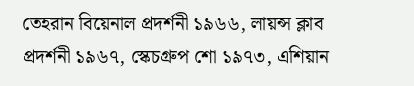তেহরান বিয়েনাল প্রদর্শনী ১৯৬৬, লায়ন্স ক্লাব প্রদর্শনী ১৯৬৭, স্কেচগ্রুপ শো ১৯৭৩, এশিয়ান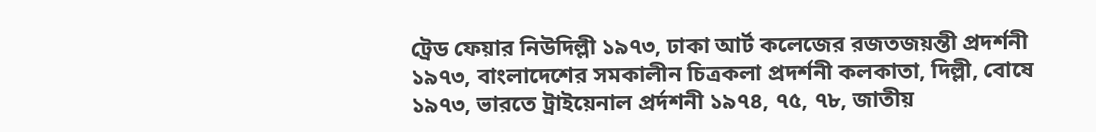ট্রেড ফেয়ার নিউদিল্লী ১৯৭৩, ঢাকা আর্ট কলেজের রজতজয়ন্তী প্রদর্শনী ১৯৭৩, বাংলাদেশের সমকালীন চিত্রকলা প্রদর্শনী কলকাতা, দিল্লী, বোষে ১৯৭৩, ভারতে ট্রাইয়েনাল প্রর্দশনী ১৯৭৪, ৭৫, ৭৮, জাতীয়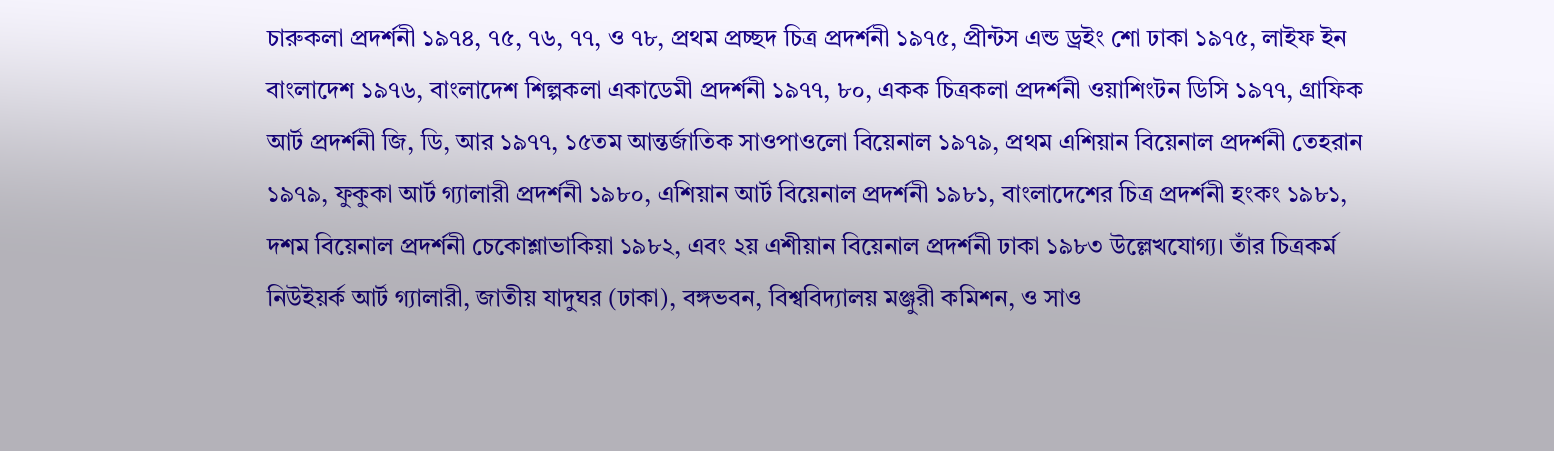চারুকলা প্রদর্শনী ১৯৭৪, ৭৫, ৭৬, ৭৭, ও ৭৮, প্রথম প্রচ্ছদ চিত্র প্রদর্শনী ১৯৭৫, প্রীন্টস এন্ড ড্রইং শো ঢাকা ১৯৭৫, লাইফ ইন বাংলাদেশ ১৯৭৬, বাংলাদেশ শিল্পকলা একাডেমী প্রদর্শনী ১৯৭৭, ৮০, একক চিত্রকলা প্রদর্শনী ওয়াশিংটন ডিসি ১৯৭৭, গ্রাফিক আর্ট প্রদর্শনী জি, ডি, আর ১৯৭৭, ১৫তম আন্তর্জাতিক সাওপাওলো বিয়েনাল ১৯৭৯, প্রথম এশিয়ান বিয়েনাল প্রদর্শনী তেহরান ১৯৭৯, ফুকুকা আর্ট গ্যালারী প্রদর্শনী ১৯৮০, এশিয়ান আর্ট বিয়েনাল প্রদর্শনী ১৯৮১, বাংলাদেশের চিত্র প্রদর্শনী হংকং ১৯৮১, দশম বিয়েনাল প্রদর্শনী চেকোশ্লাভাকিয়া ১৯৮২, এবং ২য় এশীয়ান বিয়েনাল প্রদর্শনী ঢাকা ১৯৮৩ উল্লেখযোগ্য। তাঁর চিত্রকর্ম নিউইয়র্ক আর্ট গ্যালারী, জাতীয় যাদুঘর (ঢাকা), বঙ্গভবন, বিশ্ববিদ্যালয় মঞ্জুরী কমিশন, ও সাও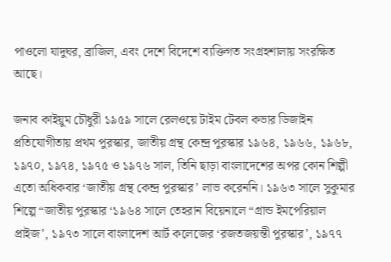পাওলো যাদুঘর, ব্রাজিল, এবং দেশে বিদেশে ব্যক্তিগত সংগ্রহশালায় সংরক্ষিত আছে।

জনাব কাইয়ুম চৌধুরী ১৯৫৯ সালে রেলওয়ে টাইম টেবল কভার ডিজাইন প্রতিযোগীতায় প্রথম পুরস্কার, জাতীয় গ্রন্থ কেন্দ্র পুরস্কার ১৯৬৪, ১৯৬৬, ১৯৬৮, ১৯৭০, ১৯৭৪, ১৯৭৫ ও ১৯৭৬ সাল, তিনি ছাড়া বাংলাদেশের অপর কোন শিল্পী এতো অধিকবার ‘জাতীয় গ্রন্থ কেন্দ্র পুরস্কার’ লাভ করেননি। ১৯৬৩ সালে সুকুমার শিল্পে “জাতীয় পুরস্কার ‘১৯৬৪ সালে তেহরান বিয়েনালে “গ্রান্ড ইমপেরিয়াল প্রাইজ’, ১৯৭৩ সালে বাংলাদেশ আর্ট কলেজের ‘রজতজয়ন্তী পুরস্কার’, ১৯৭৭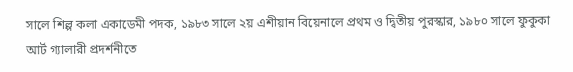সালে শিল্প কলা একাডেমী পদক, ১৯৮৩ সালে ২য় এশীয়ান বিয়েনালে প্রথম ও দ্বিতীয় পুরস্কার, ১৯৮০ সালে ফুকুকা আর্ট গ্যালারী প্রদর্শনীতে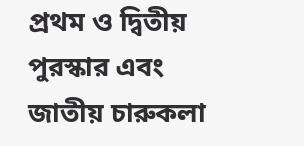প্রথম ও দ্বিতীয় পুরস্কার এবং জাতীয় চারুকলা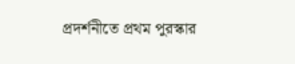প্রদর্শনীতে প্রথম পুরস্কার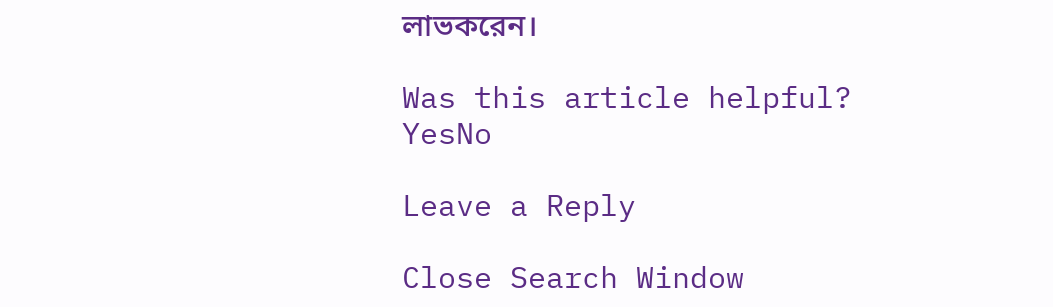লাভকরেন।

Was this article helpful?
YesNo

Leave a Reply

Close Search Window